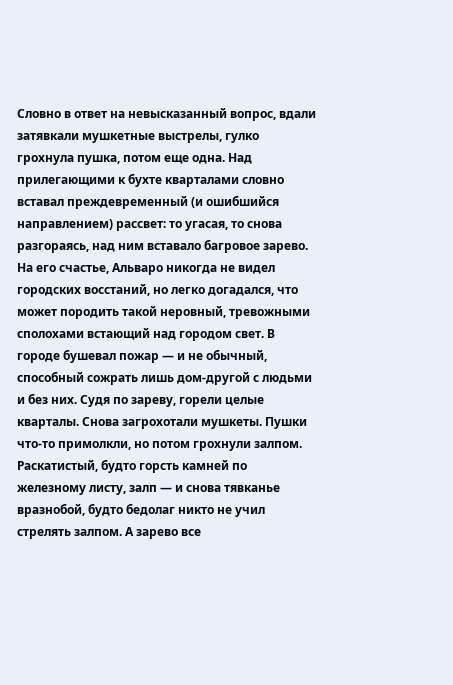Словно в ответ на невысказанный вопрос, вдали затявкали мушкетные выстрелы, гулко грохнула пушка, потом еще одна. Над прилегающими к бухте кварталами словно вставал преждевременный (и ошибшийся направлением) рассвет: то угасая, то снова разгораясь, над ним вставало багровое зарево. На его счастье, Альваро никогда не видел городских восстаний, но легко догадался, что может породить такой неровный, тревожными сполохами встающий над городом свет. В городе бушевал пожар — и не обычный, способный сожрать лишь дом-другой с людьми и без них. Судя по зареву, горели целые кварталы. Снова загрохотали мушкеты. Пушки что-то примолкли, но потом грохнули залпом. Раскатистый, будто горсть камней по железному листу, залп — и снова тявканье вразнобой, будто бедолаг никто не учил стрелять залпом. А зарево все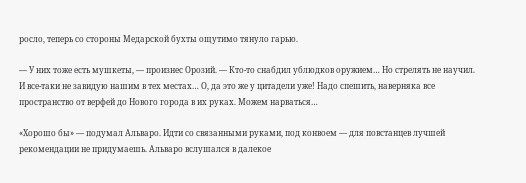росло, теперь со стороны Медарской бухты ощутимо тянуло гарью.

— У них тоже есть мушкеты, — произнес Орозий. — Кто-то снабдил ублюдков оружием… Но стрелять не научил. И все-таки не завидую нашим в тех местах… О, да это же у цитадели уже! Надо спешить, наверняка все пространство от верфей до Нового города в их руках. Можем нарваться…

«Хорошо бы» — подумал Альваро. Идти со связанными руками, под конвоем — для повстанцев лучшей рекомендации не придумаешь. Альваро вслушался в далекое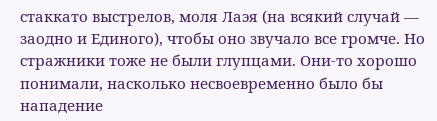стаккато выстрелов, моля Лаэя (на всякий случай — заодно и Единого), чтобы оно звучало все громче. Но стражники тоже не были глупцами. Они-то хорошо понимали, насколько несвоевременно было бы нападение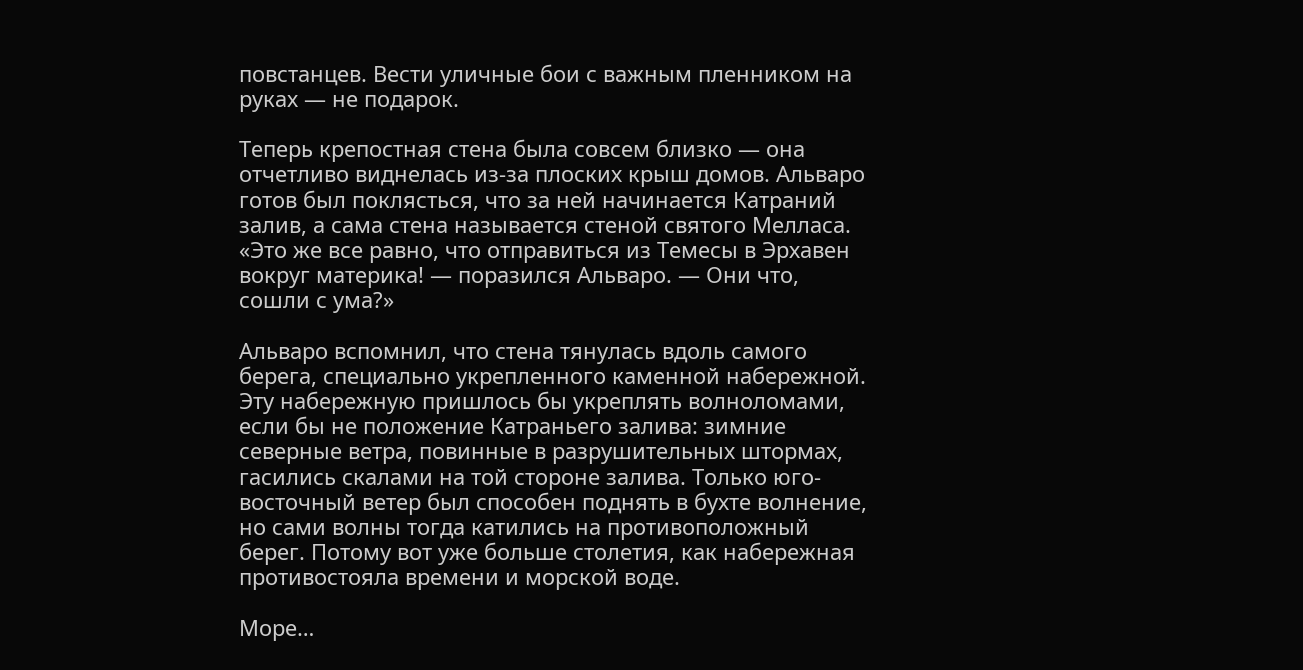повстанцев. Вести уличные бои с важным пленником на руках — не подарок.

Теперь крепостная стена была совсем близко — она отчетливо виднелась из-за плоских крыш домов. Альваро готов был поклясться, что за ней начинается Катраний залив, а сама стена называется стеной святого Мелласа. «Это же все равно, что отправиться из Темесы в Эрхавен вокруг материка! — поразился Альваро. — Они что, сошли с ума?»

Альваро вспомнил, что стена тянулась вдоль самого берега, специально укрепленного каменной набережной. Эту набережную пришлось бы укреплять волноломами, если бы не положение Катраньего залива: зимние северные ветра, повинные в разрушительных штормах, гасились скалами на той стороне залива. Только юго-восточный ветер был способен поднять в бухте волнение, но сами волны тогда катились на противоположный берег. Потому вот уже больше столетия, как набережная противостояла времени и морской воде.

Море…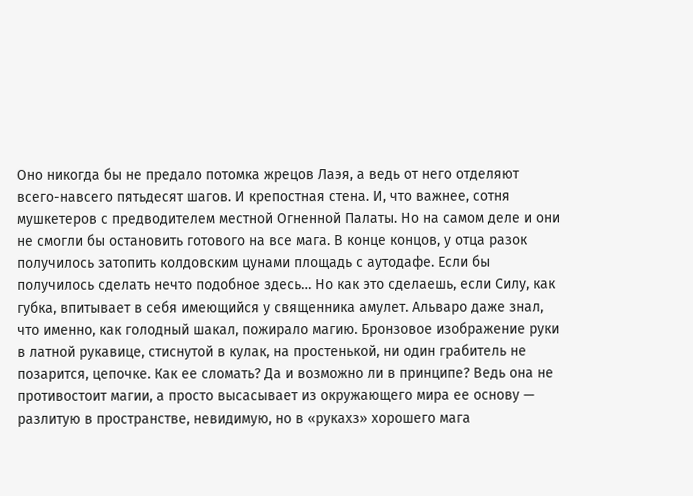Оно никогда бы не предало потомка жрецов Лаэя, а ведь от него отделяют всего-навсего пятьдесят шагов. И крепостная стена. И, что важнее, сотня мушкетеров с предводителем местной Огненной Палаты. Но на самом деле и они не смогли бы остановить готового на все мага. В конце концов, у отца разок получилось затопить колдовским цунами площадь с аутодафе. Если бы получилось сделать нечто подобное здесь… Но как это сделаешь, если Силу, как губка, впитывает в себя имеющийся у священника амулет. Альваро даже знал, что именно, как голодный шакал, пожирало магию. Бронзовое изображение руки в латной рукавице, стиснутой в кулак, на простенькой, ни один грабитель не позарится, цепочке. Как ее сломать? Да и возможно ли в принципе? Ведь она не противостоит магии, а просто высасывает из окружающего мира ее основу — разлитую в пространстве, невидимую, но в «рукахз» хорошего мага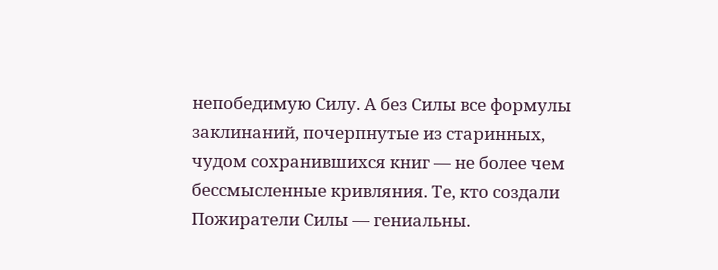непобедимую Силу. А без Силы все формулы заклинаний, почерпнутые из старинных, чудом сохранившихся книг — не более чем бессмысленные кривляния. Те, кто создали Пожиратели Силы — гениальны.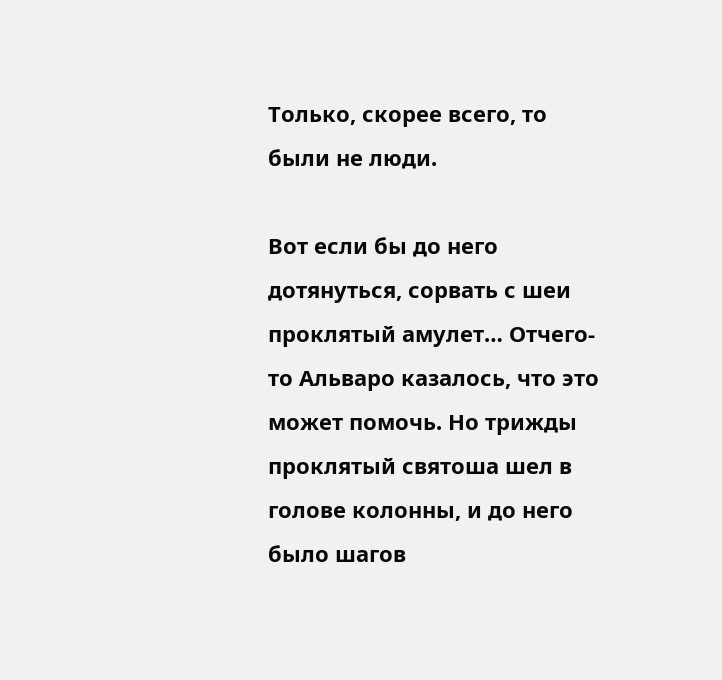Только, скорее всего, то были не люди.

Вот если бы до него дотянуться, сорвать с шеи проклятый амулет… Отчего-то Альваро казалось, что это может помочь. Но трижды проклятый святоша шел в голове колонны, и до него было шагов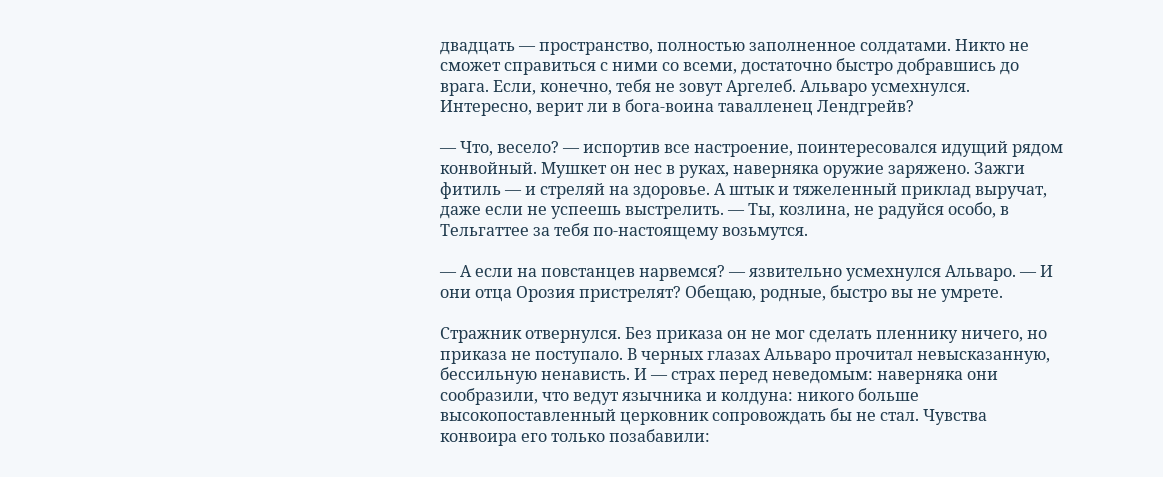двадцать — пространство, полностью заполненное солдатами. Никто не сможет справиться с ними со всеми, достаточно быстро добравшись до врага. Если, конечно, тебя не зовут Аргелеб. Альваро усмехнулся. Интересно, верит ли в бога-воина тавалленец Лендгрейв?

— Что, весело? — испортив все настроение, поинтересовался идущий рядом конвойный. Мушкет он нес в руках, наверняка оружие заряжено. Зажги фитиль — и стреляй на здоровье. А штык и тяжеленный приклад выручат, даже если не успеешь выстрелить. — Ты, козлина, не радуйся особо, в Тельгаттее за тебя по-настоящему возьмутся.

— А если на повстанцев нарвемся? — язвительно усмехнулся Альваро. — И они отца Орозия пристрелят? Обещаю, родные, быстро вы не умрете.

Стражник отвернулся. Без приказа он не мог сделать пленнику ничего, но приказа не поступало. В черных глазах Альваро прочитал невысказанную, бессильную ненависть. И — страх перед неведомым: наверняка они сообразили, что ведут язычника и колдуна: никого больше высокопоставленный церковник сопровождать бы не стал. Чувства конвоира его только позабавили: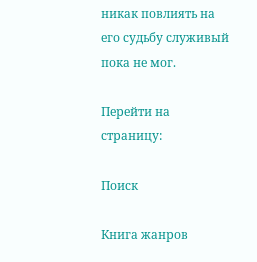никак повлиять на его судьбу служивый пока не мог.

Перейти на страницу:

Поиск

Книга жанров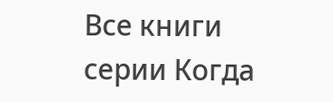Все книги серии Когда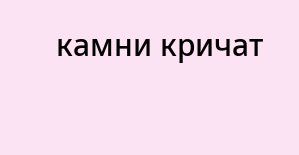камни кричат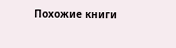Похожие книги